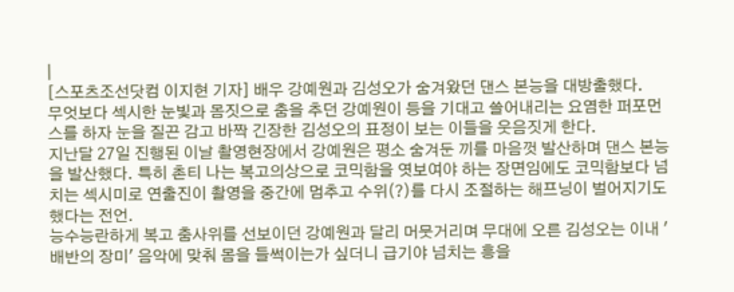|
[스포츠조선닷컴 이지현 기자] 배우 강예원과 김성오가 숨겨왔던 댄스 본능을 대방출했다.
무엇보다 섹시한 눈빛과 몸짓으로 춤을 추던 강예원이 등을 기대고 쓸어내리는 요염한 퍼포먼스를 하자 눈을 질끈 감고 바짝 긴장한 김성오의 표정이 보는 이들을 웃음짓게 한다.
지난달 27일 진행된 이날 촬영현장에서 강예원은 평소 숨겨둔 끼를 마음껏 발산하며 댄스 본능을 발산했다. 특히 촌티 나는 복고의상으로 코믹함을 엿보여야 하는 장면임에도 코믹함보다 넘치는 섹시미로 연출진이 촬영을 중간에 멈추고 수위(?)를 다시 조절하는 해프닝이 벌어지기도 했다는 전언.
능수능란하게 복고 춤사위를 선보이던 강예원과 달리 머뭇거리며 무대에 오른 김성오는 이내 '배반의 장미' 음악에 맞춰 몸을 들썩이는가 싶더니 급기야 넘치는 흥을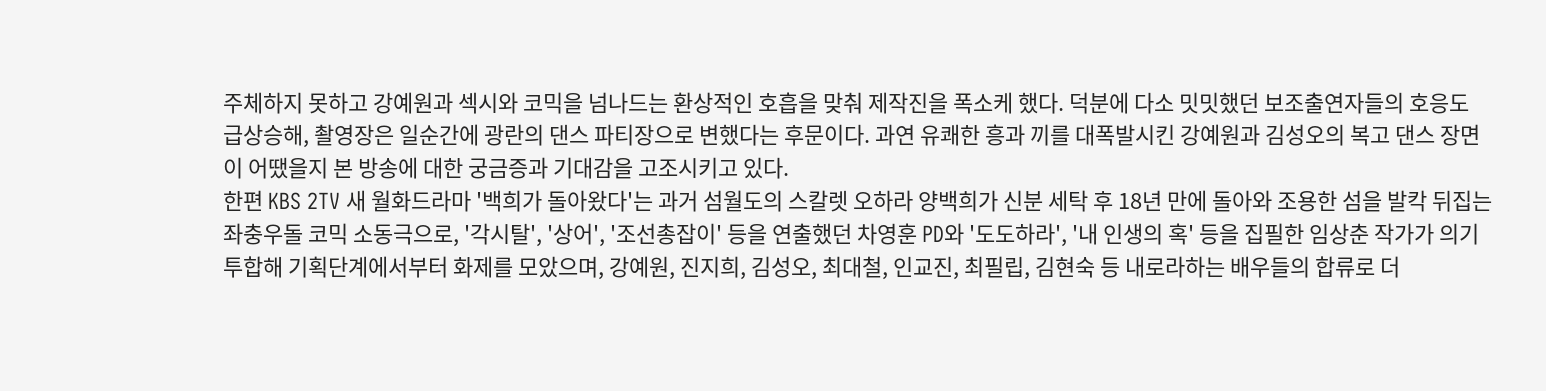주체하지 못하고 강예원과 섹시와 코믹을 넘나드는 환상적인 호흡을 맞춰 제작진을 폭소케 했다. 덕분에 다소 밋밋했던 보조출연자들의 호응도 급상승해, 촬영장은 일순간에 광란의 댄스 파티장으로 변했다는 후문이다. 과연 유쾌한 흥과 끼를 대폭발시킨 강예원과 김성오의 복고 댄스 장면이 어땠을지 본 방송에 대한 궁금증과 기대감을 고조시키고 있다.
한편 KBS 2TV 새 월화드라마 '백희가 돌아왔다'는 과거 섬월도의 스칼렛 오하라 양백희가 신분 세탁 후 18년 만에 돌아와 조용한 섬을 발칵 뒤집는 좌충우돌 코믹 소동극으로, '각시탈', '상어', '조선총잡이' 등을 연출했던 차영훈 PD와 '도도하라', '내 인생의 혹' 등을 집필한 임상춘 작가가 의기투합해 기획단계에서부터 화제를 모았으며, 강예원, 진지희, 김성오, 최대철, 인교진, 최필립, 김현숙 등 내로라하는 배우들의 합류로 더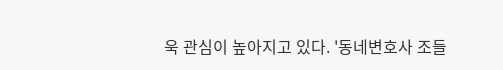욱 관심이 높아지고 있다. '동네변호사 조들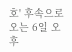호' 후속으로 오는 6일 오후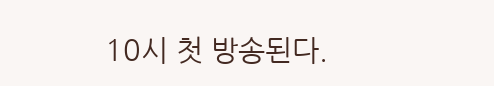10시 첫 방송된다.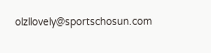olzllovely@sportschosun.com